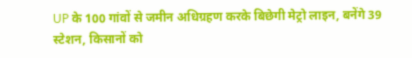UP के 100 गांवों से जमीन अधिग्रहण करके बिछेगी मेट्रो लाइन, बनेंगे 39 स्टेशन, किसानों को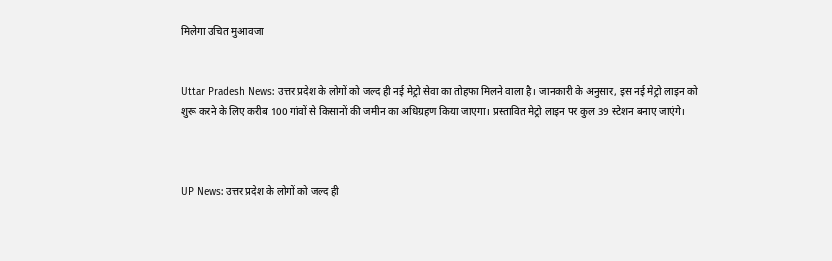मिलेगा उचित मुआवजा


Uttar Pradesh News: उत्तर प्रदेश के लोगों को जल्द ही नई मेट्रो सेवा का तोहफा मिलने वाला है। जानकारी के अनुसार, इस नई मेट्रो लाइन को शुरू करने के लिए करीब 100 गांवों से किसानों की जमीन का अधिग्रहण किया जाएगा। प्रस्तावित मेट्रो लाइन पर कुल 39 स्टेशन बनाए जाएंगे।



UP News: उत्तर प्रदेश के लोगों को जल्द ही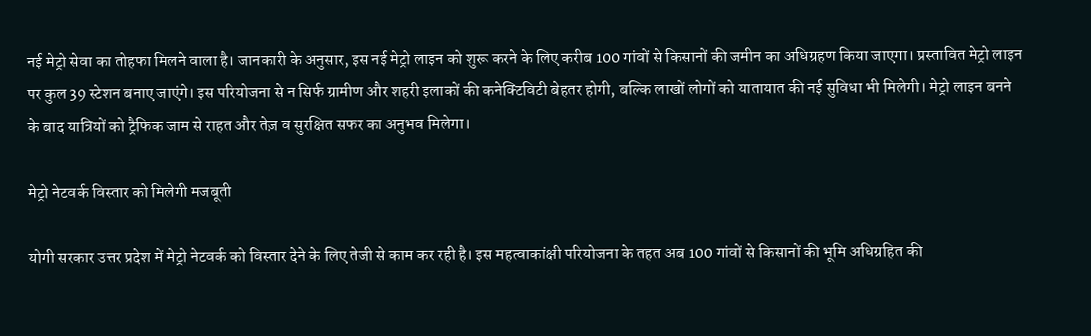नई मेट्रो सेवा का तोहफा मिलने वाला है। जानकारी के अनुसार, इस नई मेट्रो लाइन को शुरू करने के लिए करीब 100 गांवों से किसानों की जमीन का अधिग्रहण किया जाएगा। प्रस्तावित मेट्रो लाइन पर कुल 39 स्टेशन बनाए जाएंगे। इस परियोजना से न सिर्फ ग्रामीण और शहरी इलाकों की कनेक्टिविटी बेहतर होगी, बल्कि लाखों लोगों को यातायात की नई सुविधा भी मिलेगी। मेट्रो लाइन बनने के बाद यात्रियों को ट्रैफिक जाम से राहत और तेज़ व सुरक्षित सफर का अनुभव मिलेगा।

मेट्रो नेटवर्क विस्तार को मिलेगी मजबूती

योगी सरकार उत्तर प्रदेश में मेट्रो नेटवर्क को विस्तार देने के लिए तेजी से काम कर रही है। इस महत्वाकांक्षी परियोजना के तहत अब 100 गांवों से किसानों की भूमि अधिग्रहित की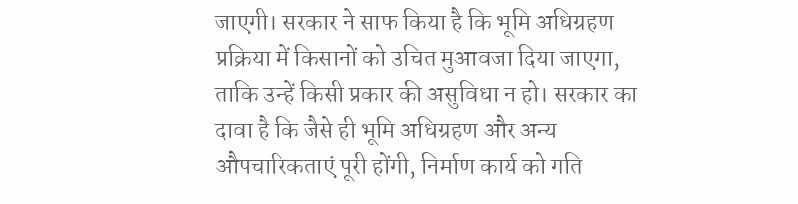जाएगी। सरकार ने साफ किया है कि भूमि अधिग्रहण प्रक्रिया में किसानों को उचित मुआवजा दिया जाएगा, ताकि उन्हें किसी प्रकार की असुविधा न हो। सरकार का दावा है कि जैसे ही भूमि अधिग्रहण और अन्य औपचारिकताएं पूरी होंगी, निर्माण कार्य को गति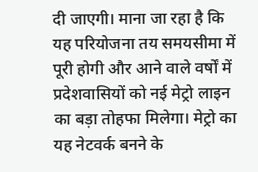दी जाएगी। माना जा रहा है कि यह परियोजना तय समयसीमा में पूरी होगी और आने वाले वर्षों में प्रदेशवासियों को नई मेट्रो लाइन का बड़ा तोहफा मिलेगा। मेट्रो का यह नेटवर्क बनने के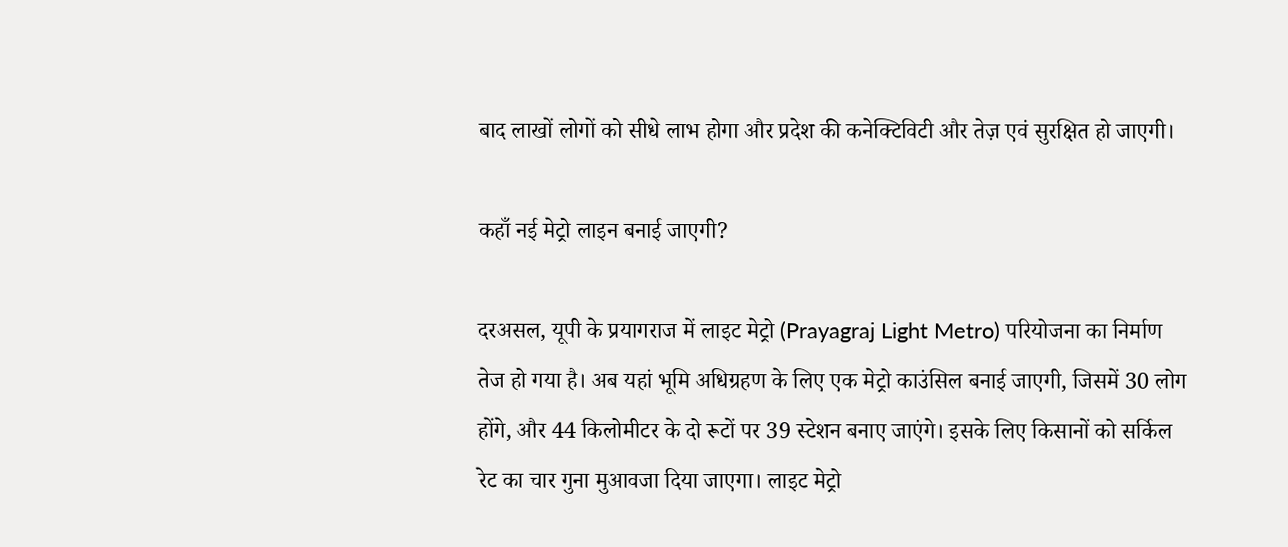बाद लाखों लोगों को सीधे लाभ होगा और प्रदेश की कनेक्टिविटी और तेज़ एवं सुरक्षित हो जाएगी।

कहाँ नई मेट्रो लाइन बनाई जाएगी?

दरअसल, यूपी के प्रयागराज में लाइट मेट्रो (Prayagraj Light Metro) परियोजना का निर्माण तेज हो गया है। अब यहां भूमि अधिग्रहण के लिए एक मेट्रो काउंसिल बनाई जाएगी, जिसमें 30 लोग होंगे, और 44 किलोमीटर के दो रूटों पर 39 स्टेशन बनाए जाएंगे। इसके लिए किसानों को सर्किल रेट का चार गुना मुआवजा दिया जाएगा। लाइट मेट्रो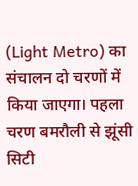(Light Metro) का संचालन दो चरणों में किया जाएगा। पहला चरण बमरौली से झूंसी सिटी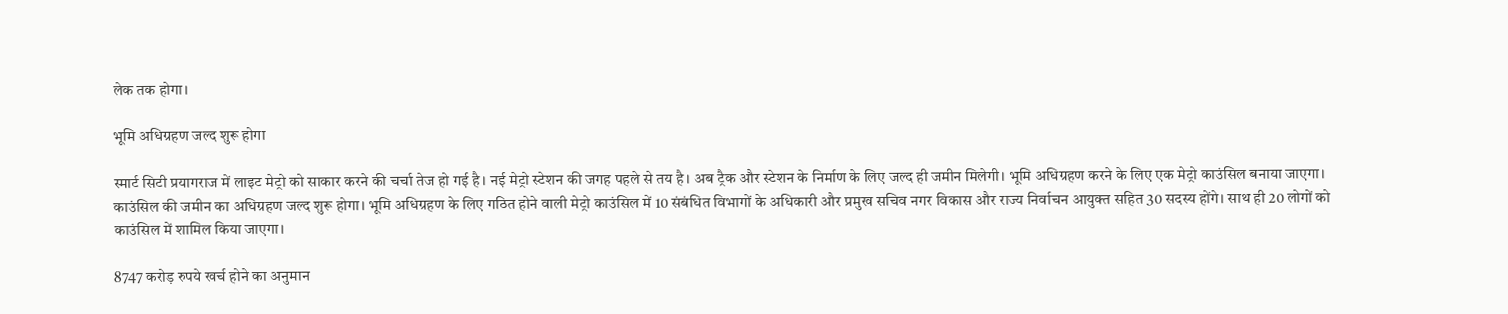लेक तक होगा।

भूमि अधिग्रहण जल्द शुरू होगा

स्मार्ट सिटी प्रयागराज में लाइट मेट्रो को साकार करने की चर्चा तेज हो गई है। नई मेट्रो स्टेशन की जगह पहले से तय है। अब ट्रैक और स्टेशन के निर्माण के लिए जल्द ही जमीन मिलेगी। भूमि अधिग्रहण करने के लिए एक मेट्रो काउंसिल बनाया जाएगा। काउंसिल की जमीन का अधिग्रहण जल्द शुरू होगा। भूमि अधिग्रहण के लिए गठित होने वाली मेट्रो काउंसिल में 10 संबंधित विभागों के अधिकारी और प्रमुख सचिव नगर विकास और राज्य निर्वाचन आयुक्त सहित 30 सदस्य होंगे। साथ ही 20 लोगों को काउंसिल में शामिल किया जाएगा।

8747 करोड़ रुपये खर्च होने का अनुमान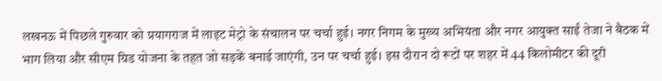लखनऊ में पिछले गुरुवार को प्रयागराज में लाइट मेट्रो के संचालन पर चर्चा हुई। नगर निगम के मुख्य अभियंता और नगर आयुक्त साईं तेजा ने बैठक में भाग लिया और सीएम ग्रिड योजना के तहत जो सड़कें बनाई जाएंगी, उन पर चर्चा हुई। इस दौरान दो रूटों पर शहर में 44 किलोमीटर की दूरी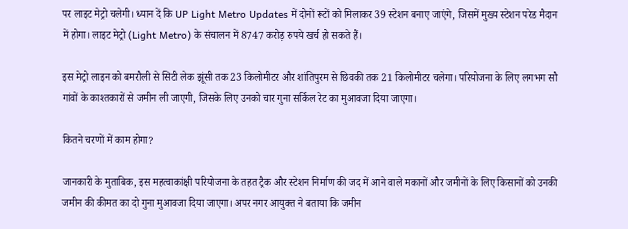पर लाइट मेट्रो चलेगी। ध्यान दें कि UP Light Metro Updates में दोनों रूटों को मिलाकर 39 स्टेशन बनाए जाएंगे, जिसमें मुख्य स्टेशन परेड मैदान में होगा। लाइट मेट्रो (Light Metro) के संचालन में 8747 करोड़ रुपये खर्च हो सकते हैं।

इस मेट्रो लाइन को बमरौली से सिटी लेक झूंसी तक 23 किलोमीटर और शांतिपुरम से छिवकी तक 21 किलोमीटर चलेगा। परियोजना के लिए लगभग सौ गांवों के काश्तकारों से जमीन ली जाएगी, जिसके लिए उनको चार गुना सर्किल रेट का मुआवजा दिया जाएगा।

कितने चरणों में काम होगा?

जानकारी के मुताबिक, इस महत्वाकांक्षी परियोजना के तहत ट्रैक और स्टेशन निर्माण की जद में आने वाले मकानों और जमीनों के लिए किसानों को उनकी जमीन की कीमत का दो गुना मुआवजा दिया जाएगा। अपर नगर आयुक्त ने बताया कि जमीन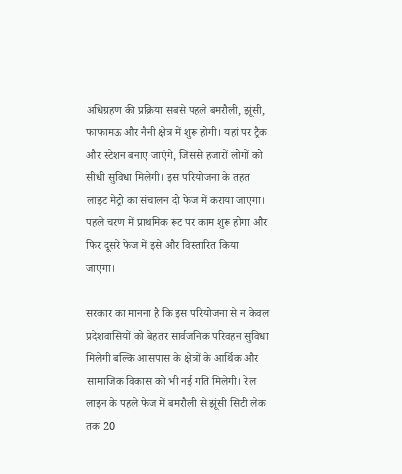अधिग्रहण की प्रक्रिया सबसे पहले बमरौली, झूंसी, फाफामऊ और नैनी क्षेत्र में शुरू होगी। यहां पर ट्रैक और स्टेशन बनाए जाएंगे, जिससे हजारों लोगों को सीधी सुविधा मिलेगी। इस परियोजना के तहत लाइट मेट्रो का संचालन दो फेज में कराया जाएगा। पहले चरण में प्राथमिक रूट पर काम शुरू होगा और फिर दूसरे फेज में इसे और विस्तारित किया जाएगा।

सरकार का मानना है कि इस परियोजना से न केवल प्रदेशवासियों को बेहतर सार्वजनिक परिवहन सुविधा मिलेगी बल्कि आसपास के क्षेत्रों के आर्थिक और सामाजिक विकास को भी नई गति मिलेगी। रेल लाइन के पहले फेज में बमरौली से झूंसी सिटी लेक तक 20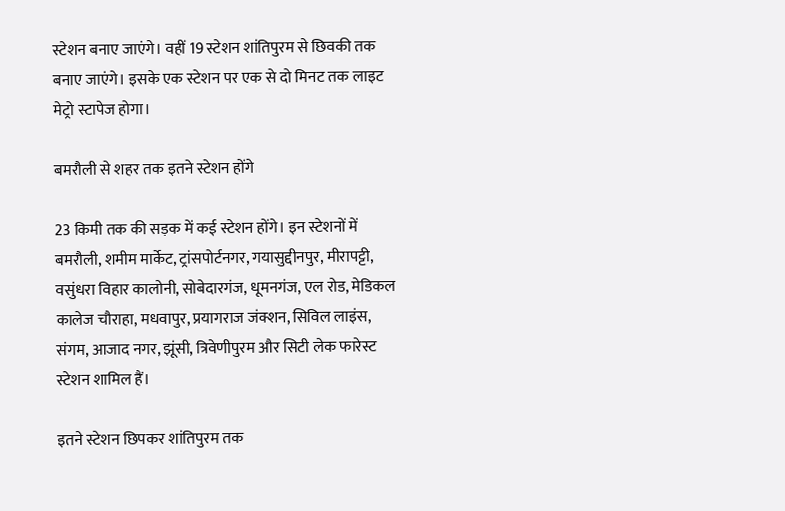स्टेशन बनाए जाएंगे। वहीं 19 स्टेशन शांतिपुरम से छिवकी तक बनाए जाएंगे। इसके एक स्टेशन पर एक से दो मिनट तक लाइट मेट्रो स्टापेज होगा।

बमरौली से शहर तक इतने स्टेशन होंगे

23 किमी तक की सड़क में कई स्टेशन होंगे। इन स्टेशनों में बमरौली, शमीम मार्केट, ट्रांसपोर्टनगर, गयासुद्दीनपुर, मीरापट्टी, वसुंधरा विहार कालोनी, सोबेदारगंज, धूमनगंज, एल रोड, मेडिकल कालेज चौराहा, मधवापुर, प्रयागराज जंक्शन, सिविल लाइंस, संगम, आजाद नगर, झूंसी, त्रिवेणीपुरम और सिटी लेक फारेस्ट स्टेशन शामिल हैं।

इतने स्टेशन छिपकर शांतिपुरम तक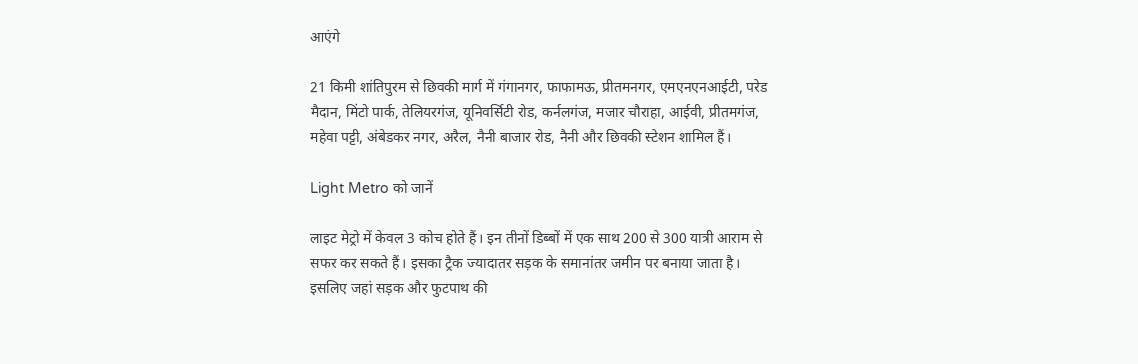आएंगे

21 किमी शांतिपुरम से छिवकी मार्ग में गंगानगर, फाफामऊ, प्रीतमनगर, एमएनएनआईटी, परेड मैदान, मिंटो पार्क, तेलियरगंज, यूनिवर्सिटी रोड, कर्नलगंज, मजार चौराहा, आईवी, प्रीतमगंज, महेवा पट्टी, अंबेडकर नगर, अरैल, नैनी बाजार रोड, नैनी और छिवकी स्टेशन शामिल हैं।

Light Metro को जानें

लाइट मेट्रो में केवल 3 कोच होते हैं। इन तीनों डिब्बों में एक साथ 200 से 300 यात्री आराम से सफर कर सकते हैं। इसका ट्रैक ज्यादातर सड़क के समानांतर जमीन पर बनाया जाता है। इसलिए जहां सड़क और फुटपाथ की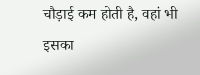चौड़ाई कम होती है, वहां भी इसका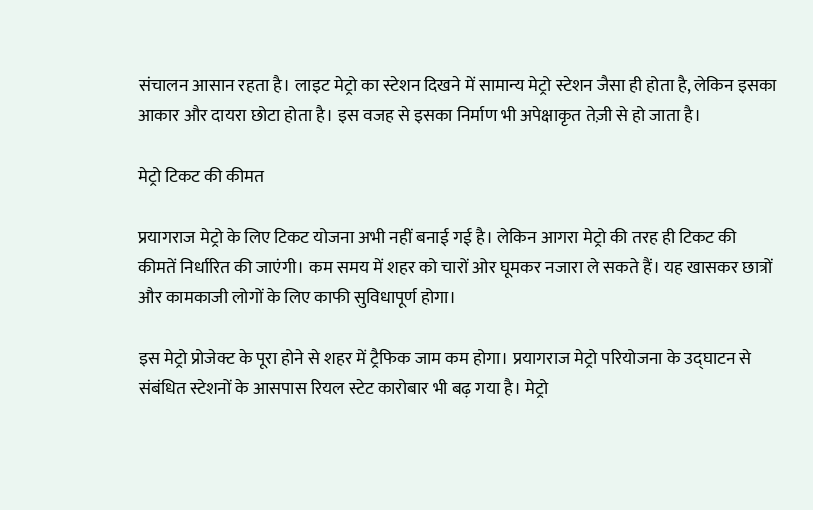संचालन आसान रहता है। लाइट मेट्रो का स्टेशन दिखने में सामान्य मेट्रो स्टेशन जैसा ही होता है, लेकिन इसका आकार और दायरा छोटा होता है। इस वजह से इसका निर्माण भी अपेक्षाकृत तेज़ी से हो जाता है।

मेट्रो टिकट की कीमत

प्रयागराज मेट्रो के लिए टिकट योजना अभी नहीं बनाई गई है। लेकिन आगरा मेट्रो की तरह ही टिकट की कीमतें निर्धारित की जाएंगी। कम समय में शहर को चारों ओर घूमकर नजारा ले सकते हैं। यह खासकर छात्रों और कामकाजी लोगों के लिए काफी सुविधापूर्ण होगा।

इस मेट्रो प्रोजेक्ट के पूरा होने से शहर में ट्रैफिक जाम कम होगा। प्रयागराज मेट्रो परियोजना के उद्घाटन से संबंधित स्टेशनों के आसपास रियल स्टेट कारोबार भी बढ़ गया है। मेट्रो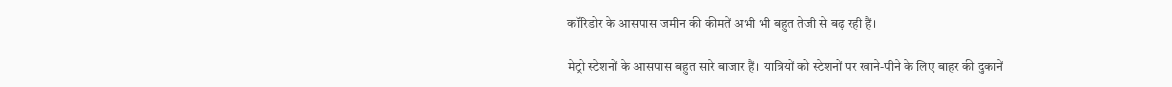कॉरिडोर के आसपास जमीन की कीमतें अभी भी बहुत तेजी से बढ़ रही हैं।

मेट्रो स्टेशनों के आसपास बहुत सारे बाजार हैं। यात्रियों को स्टेशनों पर खाने-पीने के लिए बाहर की दुकानें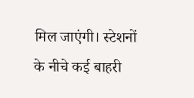मिल जाएंगी। स्टेशनों के नीचे कई बाहरी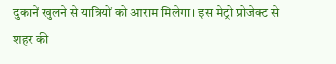दुकानें खुलने से यात्रियों को आराम मिलेगा। इस मेट्रो प्रोजेक्ट से शहर की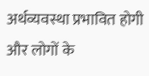अर्थव्यवस्था प्रभावित होगी और लोगों के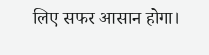लिए सफर आसान होगा।